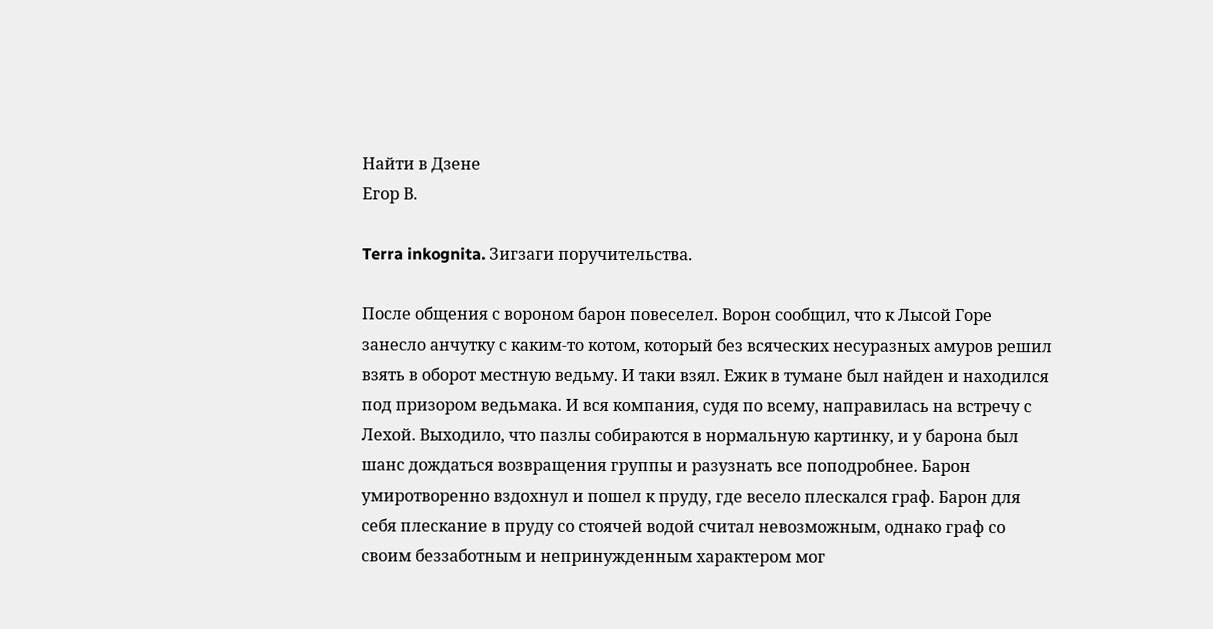Найти в Дзене
Егор В.

Terra inkognita. Зигзаги поручительства.

После общения с вороном барон повеселел. Ворон сообщил, что к Лысой Горе занесло анчутку с каким-то котом, который без всяческих несуразных амуров решил взять в оборот местную ведьму. И таки взял. Ежик в тумане был найден и находился под призором ведьмака. И вся компания, судя по всему, направилась на встречу с Лехой. Выходило, что пазлы собираются в нормальную картинку, и у барона был шанс дождаться возвращения группы и разузнать все поподробнее. Барон умиротворенно вздохнул и пошел к пруду, где весело плескался граф. Барон для себя плескание в пруду со стоячей водой считал невозможным, однако граф со своим беззаботным и непринужденным характером мог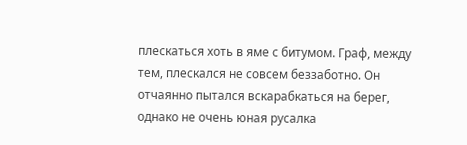плескаться хоть в яме с битумом. Граф, между тем, плескался не совсем беззаботно. Он отчаянно пытался вскарабкаться на берег, однако не очень юная русалка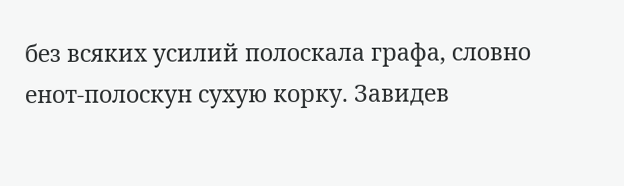без всяких усилий полоскала графа, словно енот-полоскун сухую корку. Завидев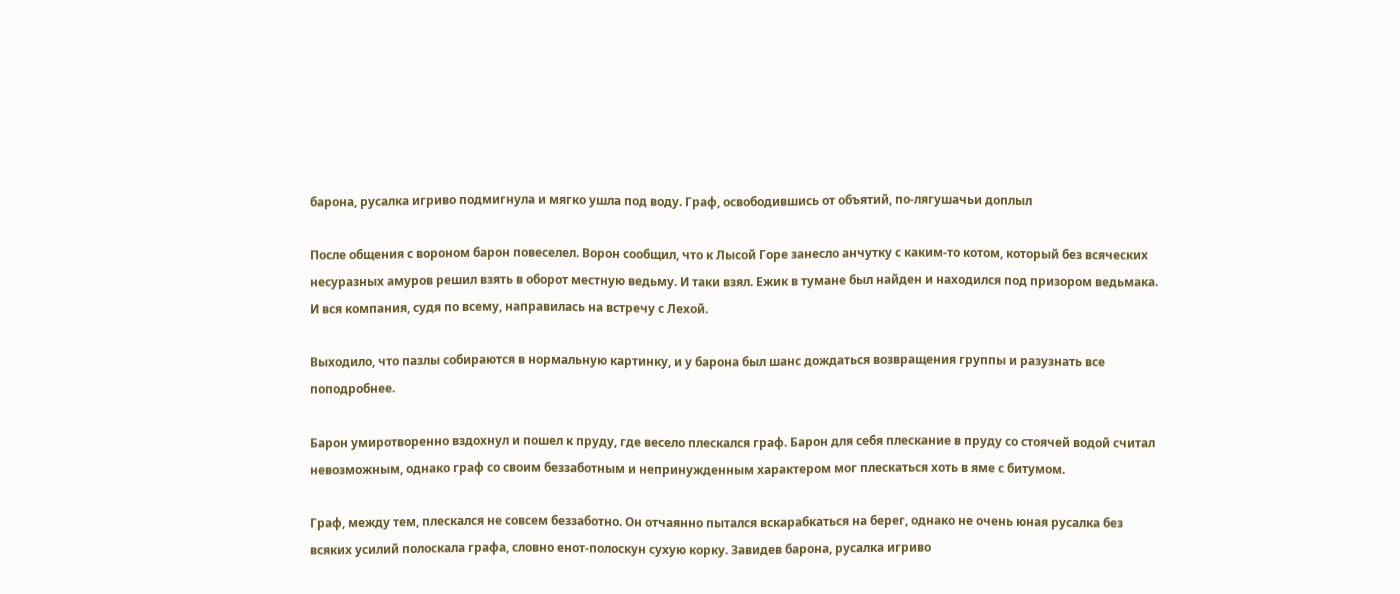барона, русалка игриво подмигнула и мягко ушла под воду. Граф, освободившись от объятий, по-лягушачьи доплыл

После общения с вороном барон повеселел. Ворон сообщил, что к Лысой Горе занесло анчутку с каким-то котом, который без всяческих несуразных амуров решил взять в оборот местную ведьму. И таки взял. Ежик в тумане был найден и находился под призором ведьмака. И вся компания, судя по всему, направилась на встречу с Лехой.

Выходило, что пазлы собираются в нормальную картинку, и у барона был шанс дождаться возвращения группы и разузнать все поподробнее.

Барон умиротворенно вздохнул и пошел к пруду, где весело плескался граф. Барон для себя плескание в пруду со стоячей водой считал невозможным, однако граф со своим беззаботным и непринужденным характером мог плескаться хоть в яме с битумом.

Граф, между тем, плескался не совсем беззаботно. Он отчаянно пытался вскарабкаться на берег, однако не очень юная русалка без всяких усилий полоскала графа, словно енот-полоскун сухую корку. Завидев барона, русалка игриво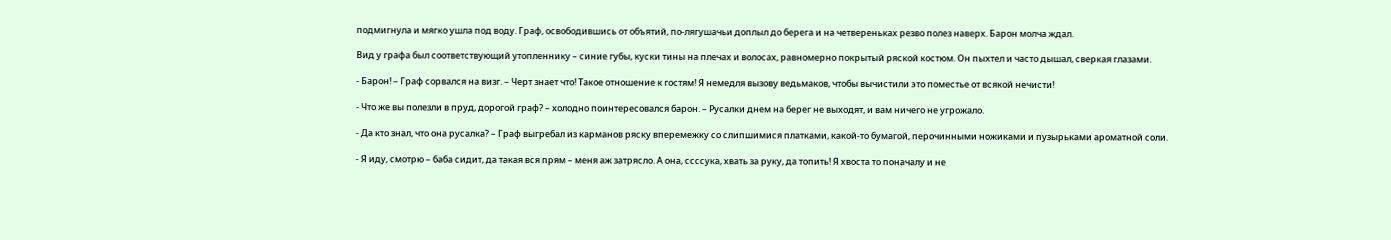подмигнула и мягко ушла под воду. Граф, освободившись от объятий, по-лягушачьи доплыл до берега и на четвереньках резво полез наверх. Барон молча ждал.

Вид у графа был соответствующий утопленнику – синие губы, куски тины на плечах и волосах, равномерно покрытый ряской костюм. Он пыхтел и часто дышал, сверкая глазами.

- Барон! – Граф сорвался на визг. – Черт знает что! Такое отношение к гостям! Я немедля вызову ведьмаков, чтобы вычистили это поместье от всякой нечисти!

- Что же вы полезли в пруд, дорогой граф? – холодно поинтересовался барон. – Русалки днем на берег не выходят, и вам ничего не угрожало.

- Да кто знал, что она русалка? – Граф выгребал из карманов ряску вперемежку со слипшимися платками, какой-то бумагой, перочинными ножиками и пузырьками ароматной соли.

- Я иду, смотрю – баба сидит, да такая вся прям – меня аж затрясло. А она, ссссука, хвать за руку, да топить! Я хвоста то поначалу и не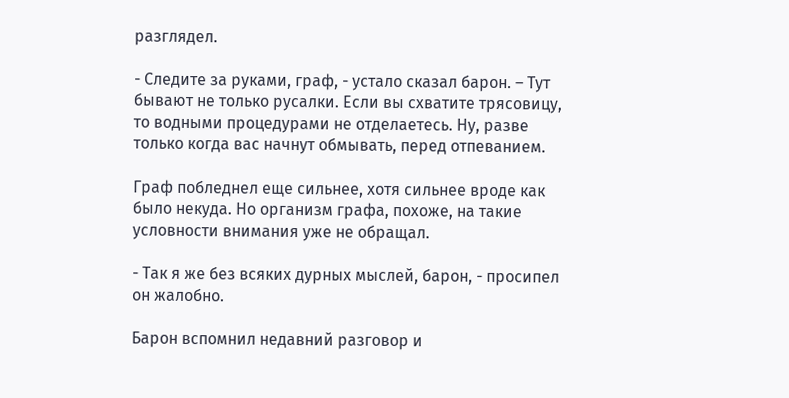разглядел.

- Следите за руками, граф, - устало сказал барон. – Тут бывают не только русалки. Если вы схватите трясовицу, то водными процедурами не отделаетесь. Ну, разве только когда вас начнут обмывать, перед отпеванием.

Граф побледнел еще сильнее, хотя сильнее вроде как было некуда. Но организм графа, похоже, на такие условности внимания уже не обращал.

- Так я же без всяких дурных мыслей, барон, - просипел он жалобно.

Барон вспомнил недавний разговор и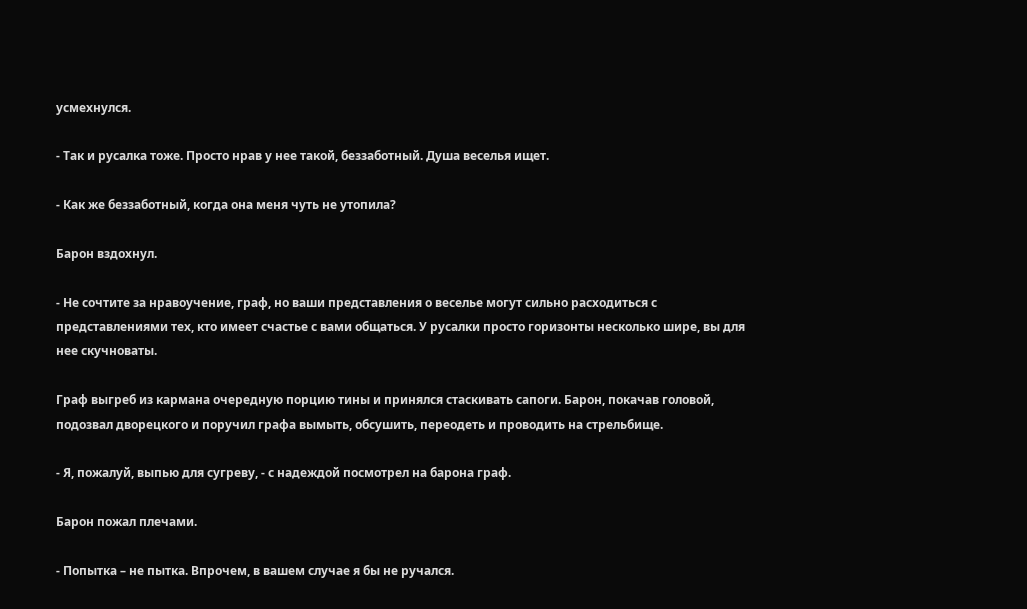усмехнулся.

- Так и русалка тоже. Просто нрав у нее такой, беззаботный. Душа веселья ищет.

- Как же беззаботный, когда она меня чуть не утопила?

Барон вздохнул.

- Не сочтите за нравоучение, граф, но ваши представления о веселье могут сильно расходиться с представлениями тех, кто имеет счастье с вами общаться. У русалки просто горизонты несколько шире, вы для нее скучноваты.

Граф выгреб из кармана очередную порцию тины и принялся стаскивать сапоги. Барон, покачав головой, подозвал дворецкого и поручил графа вымыть, обсушить, переодеть и проводить на стрельбище.

- Я, пожалуй, выпью для сугреву, - с надеждой посмотрел на барона граф.

Барон пожал плечами.

- Попытка – не пытка. Впрочем, в вашем случае я бы не ручался.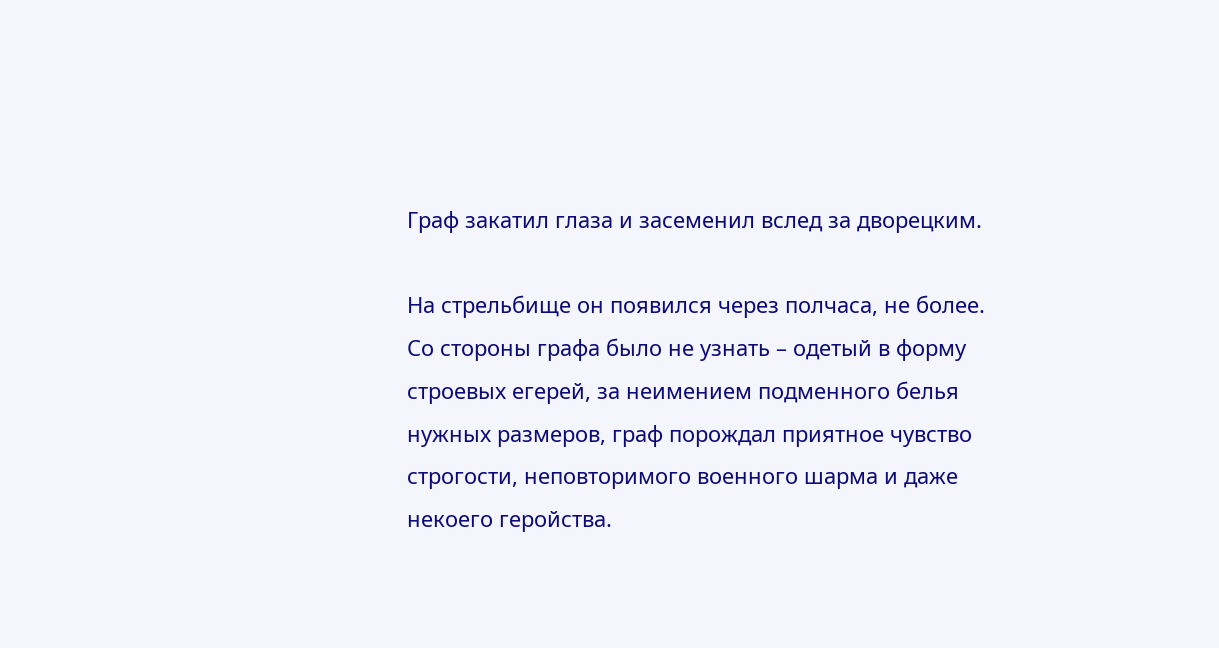Граф закатил глаза и засеменил вслед за дворецким.

На стрельбище он появился через полчаса, не более. Со стороны графа было не узнать – одетый в форму строевых егерей, за неимением подменного белья нужных размеров, граф порождал приятное чувство строгости, неповторимого военного шарма и даже некоего геройства.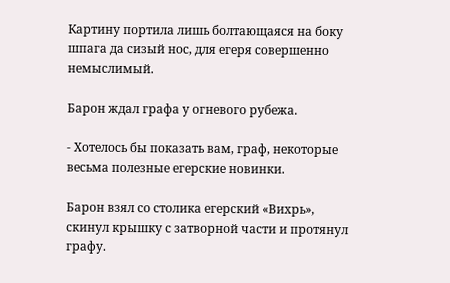Картину портила лишь болтающаяся на боку шпага да сизый нос, для егеря совершенно немыслимый.

Барон ждал графа у огневого рубежа.

- Хотелось бы показать вам, граф, некоторые весьма полезные егерские новинки.

Барон взял со столика егерский «Вихрь», скинул крышку с затворной части и протянул графу.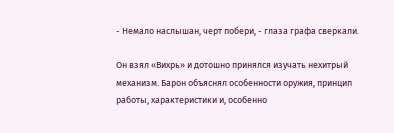- Немало наслышан, черт побери, - глаза графа сверкали.

Он взял «Вихрь» и дотошно принялся изучать нехитрый механизм. Барон объяснял особенности оружия, принцип работы, характеристики и, особенно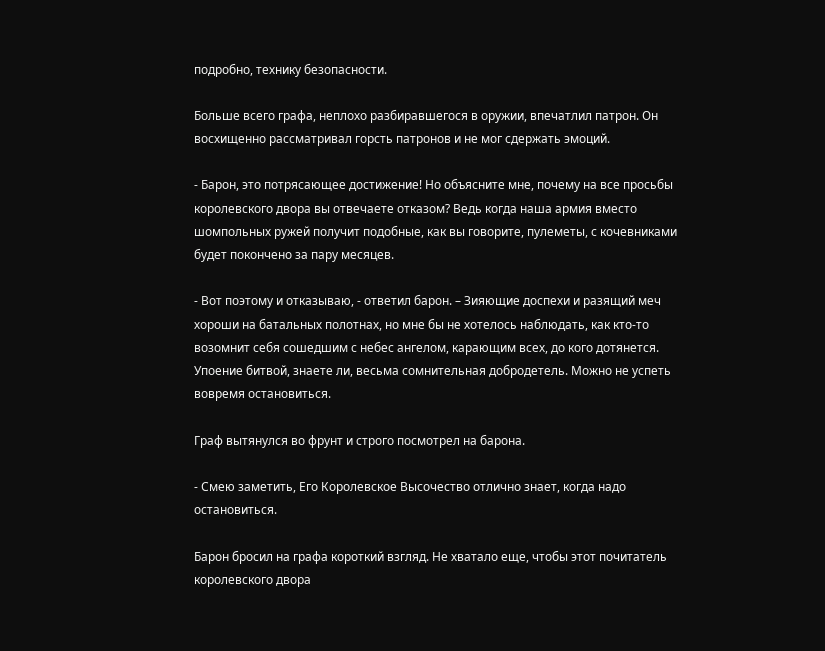подробно, технику безопасности.

Больше всего графа, неплохо разбиравшегося в оружии, впечатлил патрон. Он восхищенно рассматривал горсть патронов и не мог сдержать эмоций.

- Барон, это потрясающее достижение! Но объясните мне, почему на все просьбы королевского двора вы отвечаете отказом? Ведь когда наша армия вместо шомпольных ружей получит подобные, как вы говорите, пулеметы, с кочевниками будет покончено за пару месяцев.

- Вот поэтому и отказываю, - ответил барон. – Зияющие доспехи и разящий меч хороши на батальных полотнах, но мне бы не хотелось наблюдать, как кто-то возомнит себя сошедшим с небес ангелом, карающим всех, до кого дотянется. Упоение битвой, знаете ли, весьма сомнительная добродетель. Можно не успеть вовремя остановиться.

Граф вытянулся во фрунт и строго посмотрел на барона.

- Смею заметить, Его Королевское Высочество отлично знает, когда надо остановиться.

Барон бросил на графа короткий взгляд. Не хватало еще, чтобы этот почитатель королевского двора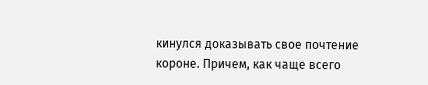кинулся доказывать свое почтение короне. Причем, как чаще всего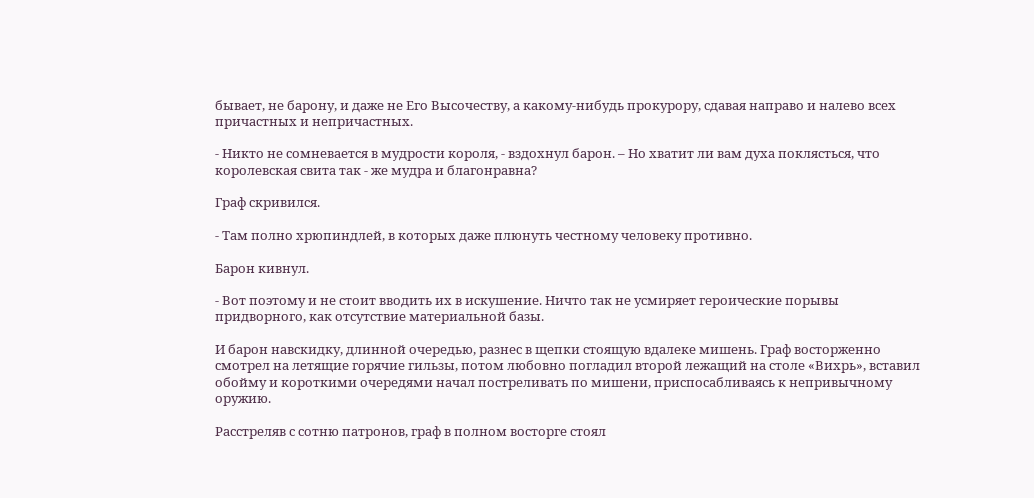бывает, не барону, и даже не Его Высочеству, а какому-нибудь прокурору, сдавая направо и налево всех причастных и непричастных.

- Никто не сомневается в мудрости короля, - вздохнул барон. – Но хватит ли вам духа поклясться, что королевская свита так - же мудра и благонравна?

Граф скривился.

- Там полно хрюпиндлей, в которых даже плюнуть честному человеку противно.

Барон кивнул.

- Вот поэтому и не стоит вводить их в искушение. Ничто так не усмиряет героические порывы придворного, как отсутствие материальной базы.

И барон навскидку, длинной очередью, разнес в щепки стоящую вдалеке мишень. Граф восторженно смотрел на летящие горячие гильзы, потом любовно погладил второй лежащий на столе «Вихрь», вставил обойму и короткими очередями начал постреливать по мишени, приспосабливаясь к непривычному оружию.

Расстреляв с сотню патронов, граф в полном восторге стоял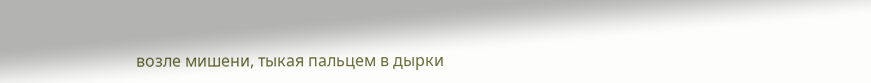возле мишени, тыкая пальцем в дырки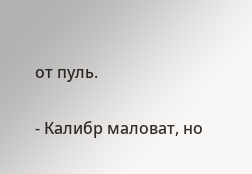от пуль.

- Калибр маловат, но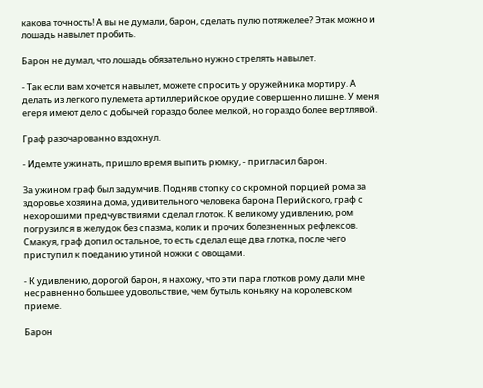какова точность! А вы не думали, барон, сделать пулю потяжелее? Этак можно и лошадь навылет пробить.

Барон не думал, что лошадь обязательно нужно стрелять навылет.

- Так если вам хочется навылет, можете спросить у оружейника мортиру. А делать из легкого пулемета артиллерийское орудие совершенно лишне. У меня егеря имеют дело с добычей гораздо более мелкой, но гораздо более вертлявой.

Граф разочарованно вздохнул.

- Идемте ужинать, пришло время выпить рюмку, - пригласил барон.

За ужином граф был задумчив. Подняв стопку со скромной порцией рома за здоровье хозяина дома, удивительного человека барона Перийского, граф с нехорошими предчувствиями сделал глоток. К великому удивлению, ром погрузился в желудок без спазма, колик и прочих болезненных рефлексов. Смакуя, граф допил остальное, то есть сделал еще два глотка, после чего приступил к поеданию утиной ножки с овощами.

- К удивлению, дорогой барон, я нахожу, что эти пара глотков рому дали мне несравненно большее удовольствие, чем бутыль коньяку на королевском приеме.

Барон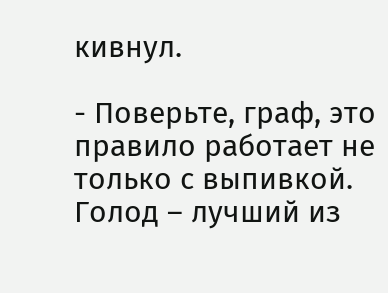кивнул.

- Поверьте, граф, это правило работает не только с выпивкой. Голод – лучший из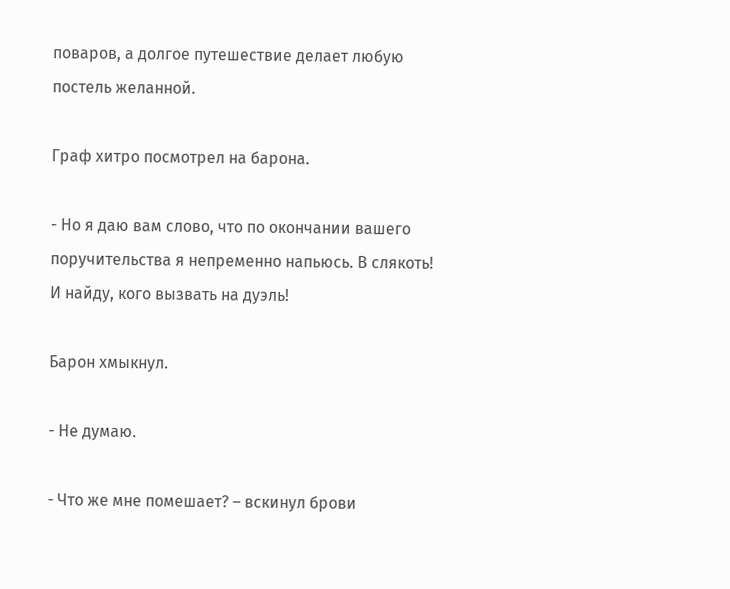поваров, а долгое путешествие делает любую постель желанной.

Граф хитро посмотрел на барона.

- Но я даю вам слово, что по окончании вашего поручительства я непременно напьюсь. В слякоть! И найду, кого вызвать на дуэль!

Барон хмыкнул.

- Не думаю.

- Что же мне помешает? – вскинул брови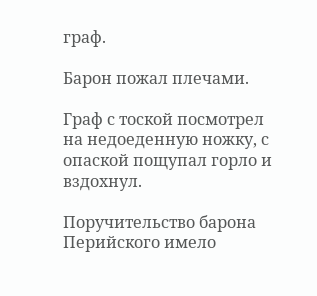граф.

Барон пожал плечами.

Граф с тоской посмотрел на недоеденную ножку, с опаской пощупал горло и вздохнул.

Поручительство барона Перийского имело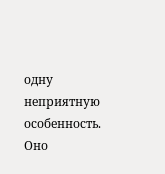одну неприятную особенность. Оно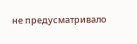не предусматривало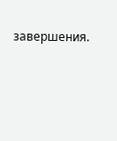завершения.